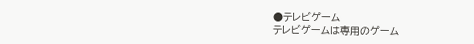●テレビゲーム
テレビゲームは専用のゲーム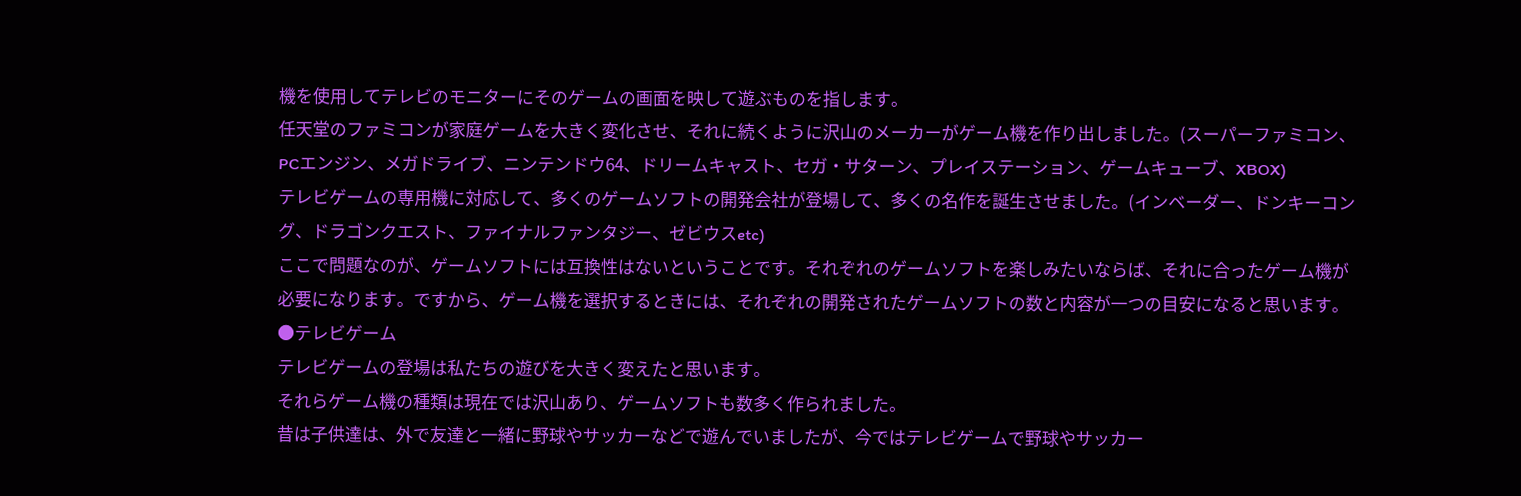機を使用してテレビのモニターにそのゲームの画面を映して遊ぶものを指します。
任天堂のファミコンが家庭ゲームを大きく変化させ、それに続くように沢山のメーカーがゲーム機を作り出しました。(スーパーファミコン、PCエンジン、メガドライブ、ニンテンドウ64、ドリームキャスト、セガ・サターン、プレイステーション、ゲームキューブ、XBOX)
テレビゲームの専用機に対応して、多くのゲームソフトの開発会社が登場して、多くの名作を誕生させました。(インベーダー、ドンキーコング、ドラゴンクエスト、ファイナルファンタジー、ゼビウスetc)
ここで問題なのが、ゲームソフトには互換性はないということです。それぞれのゲームソフトを楽しみたいならば、それに合ったゲーム機が必要になります。ですから、ゲーム機を選択するときには、それぞれの開発されたゲームソフトの数と内容が一つの目安になると思います。
●テレビゲーム
テレビゲームの登場は私たちの遊びを大きく変えたと思います。
それらゲーム機の種類は現在では沢山あり、ゲームソフトも数多く作られました。
昔は子供達は、外で友達と一緒に野球やサッカーなどで遊んでいましたが、今ではテレビゲームで野球やサッカー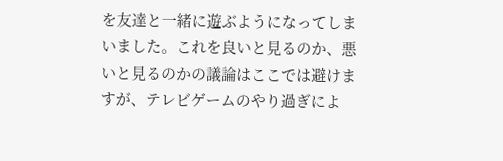を友達と一緒に遊ぶようになってしまいました。これを良いと見るのか、悪いと見るのかの議論はここでは避けますが、テレビゲームのやり過ぎによ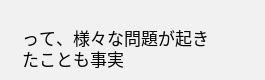って、様々な問題が起きたことも事実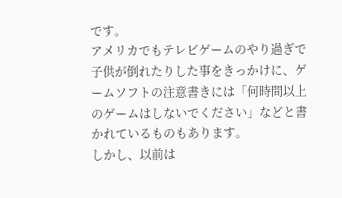です。
アメリカでもテレビゲームのやり過ぎで子供が倒れたりした事をきっかけに、ゲームソフトの注意書きには「何時間以上のゲームはしないでください」などと書かれているものもあります。
しかし、以前は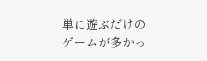単に遊ぶだけのゲームが多かっ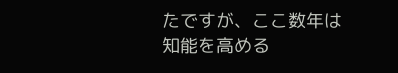たですが、ここ数年は知能を高める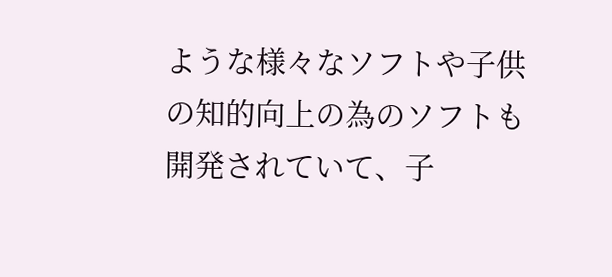ような様々なソフトや子供の知的向上の為のソフトも開発されていて、子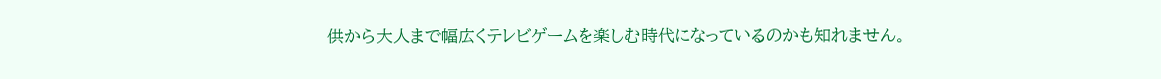供から大人まで幅広くテレビゲームを楽しむ時代になっているのかも知れません。